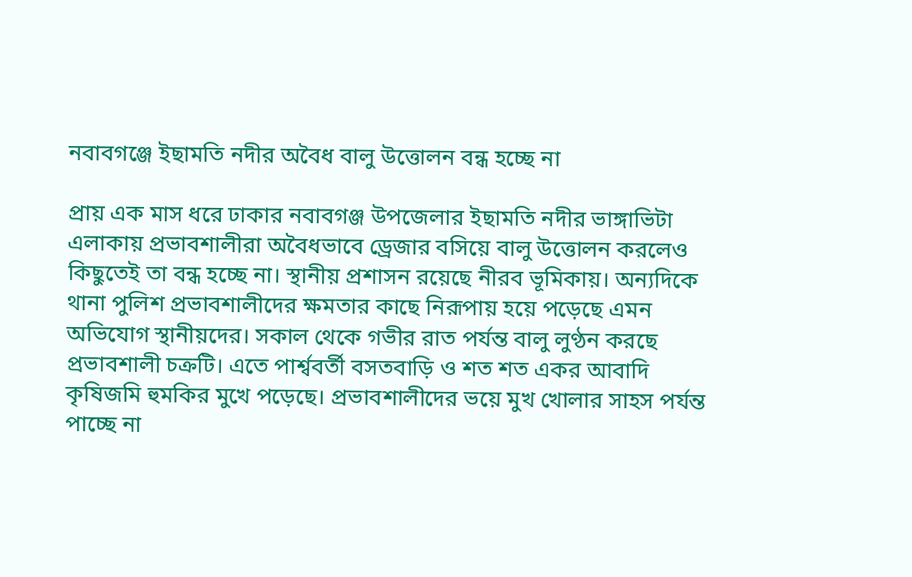নবাবগঞ্জে ইছামতি নদীর অবৈধ বালু উত্তোলন বন্ধ হচ্ছে না

প্রায় এক মাস ধরে ঢাকার নবাবগঞ্জ উপজেলার ইছামতি নদীর ভাঙ্গাভিটা এলাকায় প্রভাবশালীরা অবৈধভাবে ড্রেজার বসিয়ে বালু উত্তোলন করলেও কিছুতেই তা বন্ধ হচ্ছে না। স্থানীয় প্রশাসন রয়েছে নীরব ভূমিকায়। অন্যদিকে থানা পুলিশ প্রভাবশালীদের ক্ষমতার কাছে নিরূপায় হয়ে পড়েছে এমন অভিযোগ স্থানীয়দের। সকাল থেকে গভীর রাত পর্যন্ত বালু লুণ্ঠন করছে প্রভাবশালী চক্রটি। এতে পার্শ্ববর্তী বসতবাড়ি ও শত শত একর আবাদি কৃষিজমি হুমকির মুখে পড়েছে। প্রভাবশালীদের ভয়ে মুখ খোলার সাহস পর্যন্ত পাচ্ছে না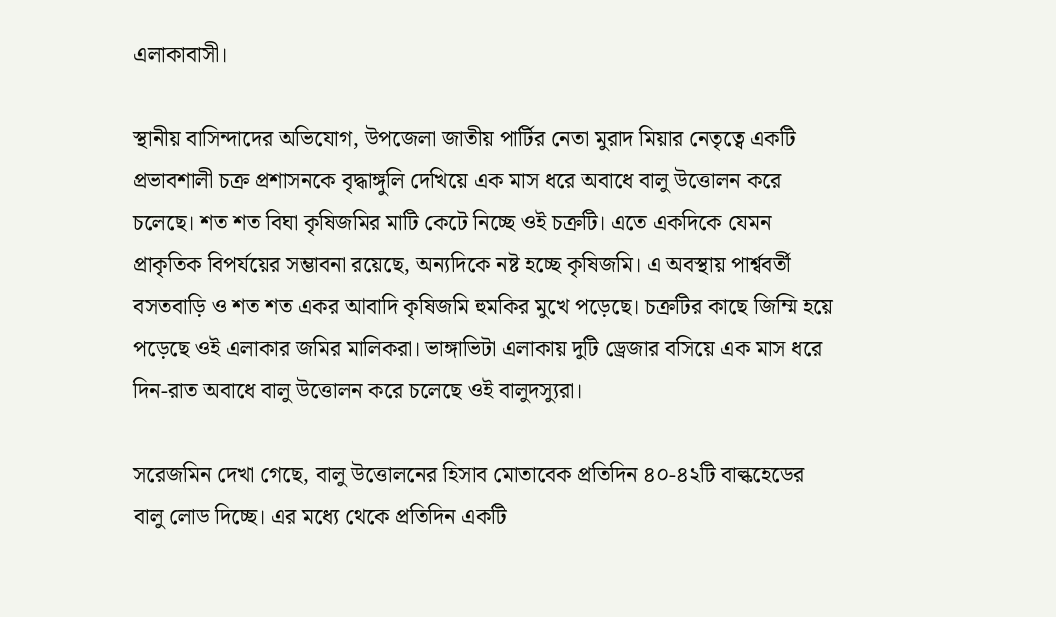এলাকাবাসী।

স্থানীয় বাসিন্দাদের অভিযোগ, উপজেলা জাতীয় পার্টির নেতা মুরাদ মিয়ার নেতৃত্বে একটি প্রভাবশালী চক্র প্রশাসনকে বৃদ্ধাঙ্গুলি দেখিয়ে এক মাস ধরে অবাধে বালু উত্তোলন করে চলেছে। শত শত বিঘা কৃষিজমির মাটি কেটে নিচ্ছে ওই চক্রটি। এতে একদিকে যেমন প্রাকৃতিক বিপর্যয়ের সম্ভাবনা রয়েছে, অন্যদিকে নষ্ট হচ্ছে কৃষিজমি। এ অবস্থায় পার্শ্ববর্তী বসতবাড়ি ও শত শত একর আবাদি কৃষিজমি হুমকির মুখে পড়েছে। চক্রটির কাছে জিম্মি হয়ে পড়েছে ওই এলাকার জমির মালিকরা। ভাঙ্গাভিটা এলাকায় দুটি ড্রেজার বসিয়ে এক মাস ধরে দিন-রাত অবাধে বালু উত্তোলন করে চলেছে ওই বালুদস্যুরা।

সরেজমিন দেখা গেছে, বালু উত্তোলনের হিসাব মোতাবেক প্রতিদিন ৪০-৪২টি বাল্কহেডের বালু লোড দিচ্ছে। এর মধ্যে থেকে প্রতিদিন একটি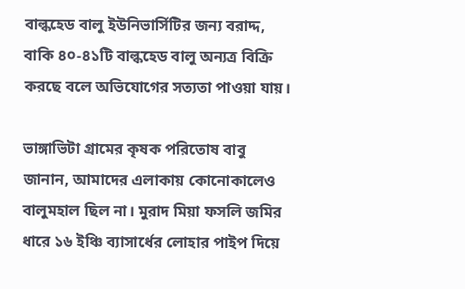বাল্কহেড বালু ইউনিভার্সিটির জন্য বরাদ্দ, বাকি ৪০-৪১টি বাল্কহেড বালু অন্যত্র বিক্রি করছে বলে অভিযোগের সত্যতা পাওয়া যায়।

ভাঙ্গাভিটা গ্রামের কৃষক পরিতোষ বাবু জানান, আমাদের এলাকায় কোনোকালেও বালুমহাল ছিল না। মুরাদ মিয়া ফসলি জমির ধারে ১৬ ইঞ্চি ব্যাসার্ধের লোহার পাইপ দিয়ে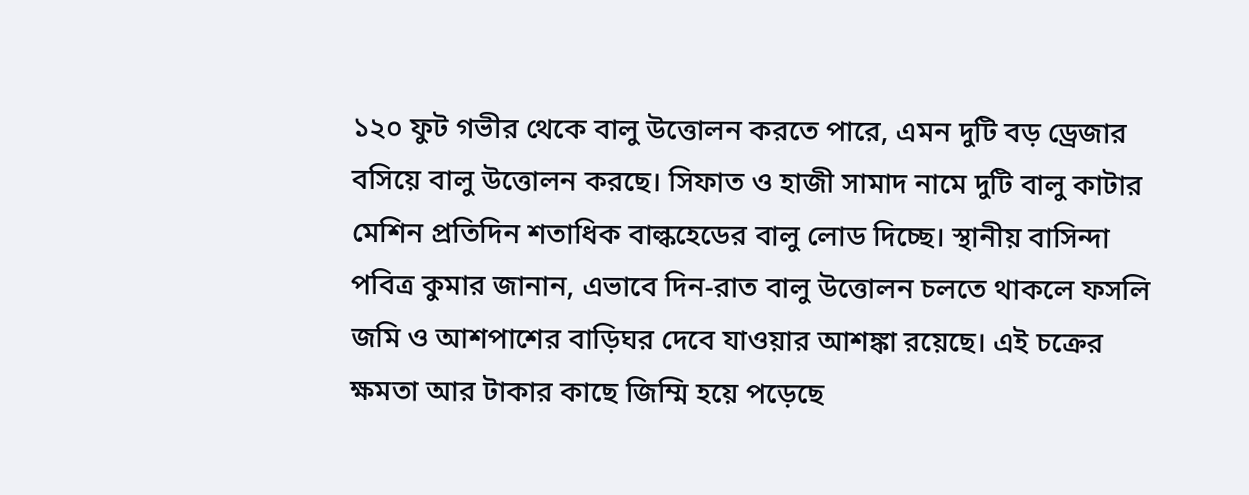১২০ ফুট গভীর থেকে বালু উত্তোলন করতে পারে, এমন দুটি বড় ড্রেজার বসিয়ে বালু উত্তোলন করছে। সিফাত ও হাজী সামাদ নামে দুটি বালু কাটার মেশিন প্রতিদিন শতাধিক বাল্কহেডের বালু লোড দিচ্ছে। স্থানীয় বাসিন্দা পবিত্র কুমার জানান, এভাবে দিন-রাত বালু উত্তোলন চলতে থাকলে ফসলি জমি ও আশপাশের বাড়িঘর দেবে যাওয়ার আশঙ্কা রয়েছে। এই চক্রের ক্ষমতা আর টাকার কাছে জিম্মি হয়ে পড়েছে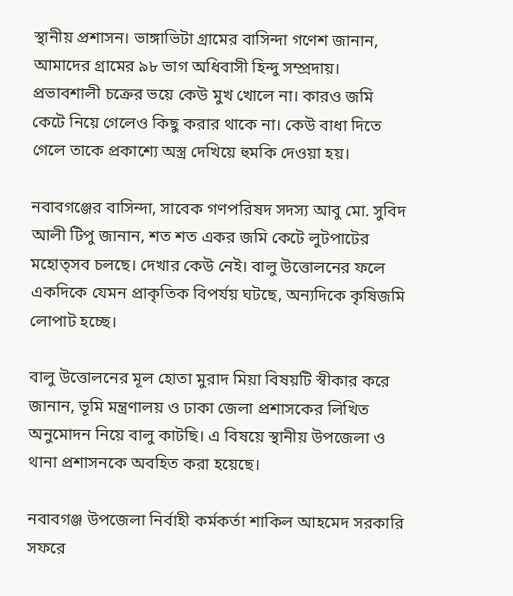স্থানীয় প্রশাসন। ভাঙ্গাভিটা গ্রামের বাসিন্দা গণেশ জানান, আমাদের গ্রামের ৯৮ ভাগ অধিবাসী হিন্দু সম্প্রদায়। প্রভাবশালী চক্রের ভয়ে কেউ মুখ খোলে না। কারও জমি কেটে নিয়ে গেলেও কিছু করার থাকে না। কেউ বাধা দিতে গেলে তাকে প্রকাশ্যে অস্ত্র দেখিয়ে হুমকি দেওয়া হয়।

নবাবগঞ্জের বাসিন্দা, সাবেক গণপরিষদ সদস্য আবু মো. সুবিদ আলী টিপু জানান, শত শত একর জমি কেটে লুটপাটের মহোত্সব চলছে। দেখার কেউ নেই। বালু উত্তোলনের ফলে একদিকে যেমন প্রাকৃতিক বিপর্যয় ঘটছে, অন্যদিকে কৃষিজমি লোপাট হচ্ছে।

বালু উত্তোলনের মূল হোতা মুরাদ মিয়া বিষয়টি স্বীকার করে জানান, ভূমি মন্ত্রণালয় ও ঢাকা জেলা প্রশাসকের লিখিত অনুমোদন নিয়ে বালু কাটছি। এ বিষয়ে স্থানীয় উপজেলা ও থানা প্রশাসনকে অবহিত করা হয়েছে।

নবাবগঞ্জ উপজেলা নির্বাহী কর্মকর্তা শাকিল আহমেদ সরকারি সফরে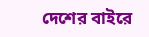দেশের বাইরে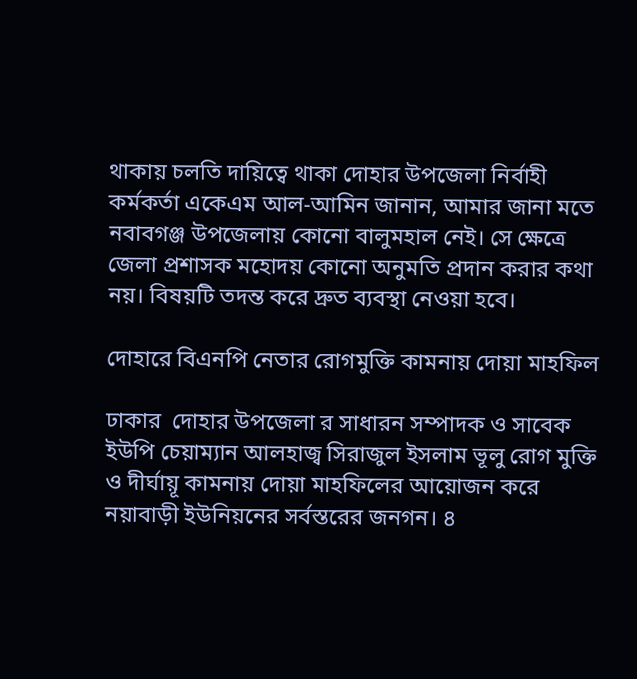থাকায় চলতি দায়িত্বে থাকা দোহার উপজেলা নির্বাহী কর্মকর্তা একেএম আল-আমিন জানান, আমার জানা মতে নবাবগঞ্জ উপজেলায় কোনো বালুমহাল নেই। সে ক্ষেত্রে জেলা প্রশাসক মহোদয় কোনো অনুমতি প্রদান করার কথা নয়। বিষয়টি তদন্ত করে দ্রুত ব্যবস্থা নেওয়া হবে।

দোহারে বিএনপি নেতার রোগমুক্তি কামনায় দোয়া মাহফিল

ঢাকার  দোহার উপজেলা র সাধারন সম্পাদক ও সাবেক ইউপি চেয়াম্যান আলহাজ্ব সিরাজুল ইসলাম ভূলু রোগ মুক্তি ও দীর্ঘায়ূ কামনায় দোয়া মাহফিলের আয়োজন করে নয়াবাড়ী ইউনিয়নের সর্বস্তরের জনগন। ৪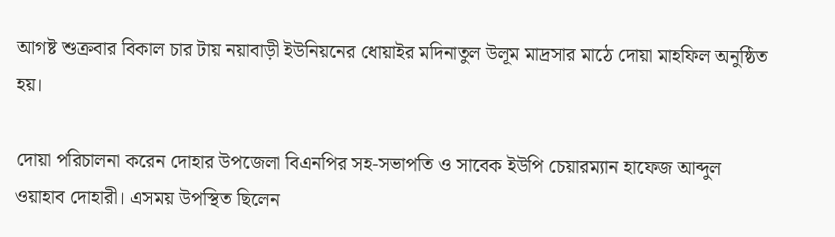আগষ্ট শুক্রবার বিকাল চার টায় নয়াবাড়ী ইউনিয়নের ধোয়াইর মদিনাতুল উলূম মাদ্রসার মাঠে দোয়া মাহফিল অনুষ্ঠিত হয়।

দোয়া পরিচালনা করেন দোহার উপজেলা বিএনপির সহ-সভাপতি ও সাবেক ইউপি চেয়ারম্যান হাফেজ আব্দুল ওয়াহাব দোহারী। এসময় উপস্থিত ছিলেন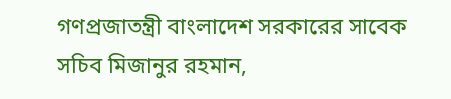গণপ্রজাতন্ত্রী বাংলাদেশ সরকারের সাবেক সচিব মিজানুর রহমান,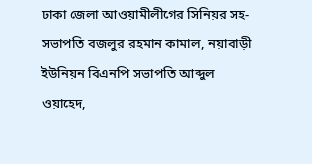ঢাকা জেলা আওয়ামীলীগের সিনিয়র সহ-সভাপতি বজলুর রহমান কামাল, নয়াবাড়ী ইউনিয়ন বিএনপি সভাপতি আব্দুল ওয়াহেদ,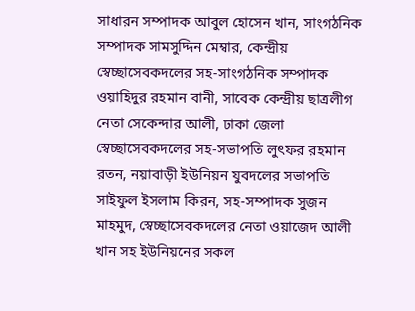সাধারন সম্পাদক আবুল হোসেন খান, সাংগঠনিক সম্পাদক সামসুদ্দিন মেম্বার, কেন্দ্রীয় স্বেচ্ছাসেবকদলের সহ-সাংগঠনিক সম্পাদক ওয়াহিদুর রহমান বানী, সাবেক কেন্দ্রীয় ছাত্রলীগ নেতা সেকেন্দার আলী, ঢাকা জেলা স্বেচ্ছাসেবকদলের সহ-সভাপতি লুৎফর রহমান রতন, নয়াবাড়ী ইউনিয়ন যুবদলের সভাপতি সাইফুল ইসলাম কিরন, সহ-সম্পাদক সুজন মাহমুদ, স্বেচ্ছাসেবকদলের নেতা ওয়াজেদ আলী খান সহ ইউনিয়নের সকল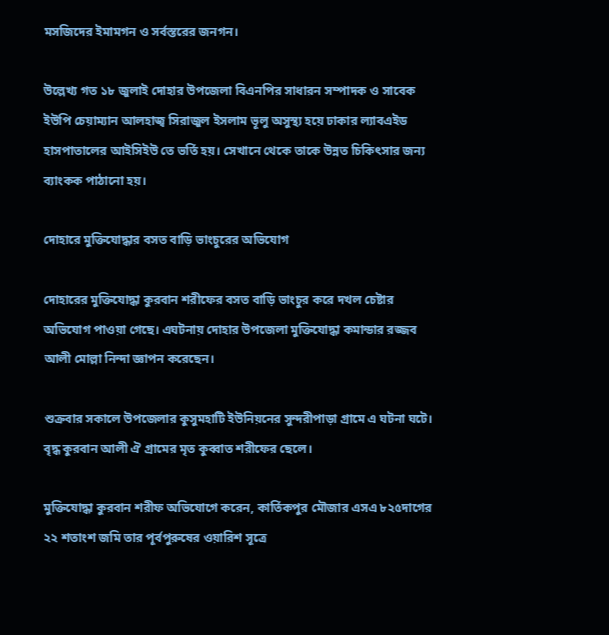মসজিদের ইমামগন ও সর্বস্তরের জনগন।

উল্লেখ্য গত ১৮ জুলাই দোহার উপজেলা বিএনপির সাধারন সম্পাদক ও সাবেক ইউপি চেয়াম্যান আলহাজ্ব সিরাজুল ইসলাম ভূলু অসুস্থ্য হয়ে ঢাকার ল্যাবএইড হাসপাতালের আইসিইউ তে ভর্তি হয়। সেখানে থেকে তাকে উন্নত চিকিৎসার জন্য ব্যাংকক পাঠানো হয়।

দোহারে মুক্তিযোদ্ধার বসত বাড়ি ভাংচুরের অভিযোগ

দোহারের মুক্তিযোদ্ধা কুরবান শরীফের বসত বাড়ি ভাংচুর করে দখল চেষ্টার অভিযোগ পাওয়া গেছে। এঘটনায় দোহার উপজেলা মুক্তিযোদ্ধা কমান্ডার রজ্জব আলী মোল্লা নিন্দা জ্ঞাপন করেছেন।

শুক্রবার সকালে উপজেলার কুসুমহাটি ইউনিয়নের সুন্দরীপাড়া গ্রামে এ ঘটনা ঘটে। বৃদ্ধ কুরবান আলী ঐ গ্রামের মৃত কুব্বাত শরীফের ছেলে।

মুক্তিযোদ্ধা কুরবান শরীফ অভিযোগে করেন, কার্তিকপুর মৌজার এসএ ৮২৫দাগের ২২ শতাংশ জমি তার পূর্বপুরুষের ওয়ারিশ সূত্রে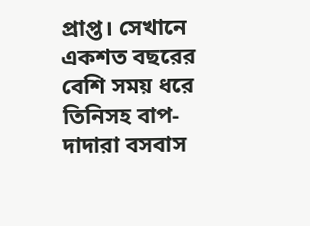প্রাপ্ত। সেখানে একশত বছরের বেশি সময় ধরে তিনিসহ বাপ-দাদারা বসবাস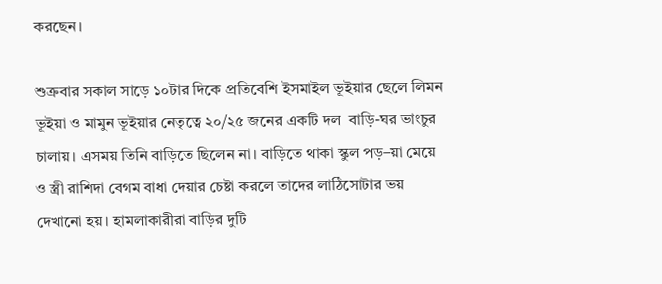করছেন।

শুক্রবার সকাল সাড়ে ১০টার দিকে প্রতিবেশি ইসমাইল ভূইয়ার ছেলে লিমন ভূইয়া ও মামুন ভূইয়ার নেতৃত্বে ২০/২৫ জনের একটি দল  বাড়ি-ঘর ভাংচুর চালায়। এসময় তিনি বাড়িতে ছিলেন না। বাড়িতে থাকা স্কুল পড়–য়া মেয়ে ও স্ত্রী রাশিদা বেগম বাধা দেয়ার চেষ্টা করলে তাদের লাঠিসোটার ভয় দেখানো হয়। হামলাকারীরা বাড়ির দুটি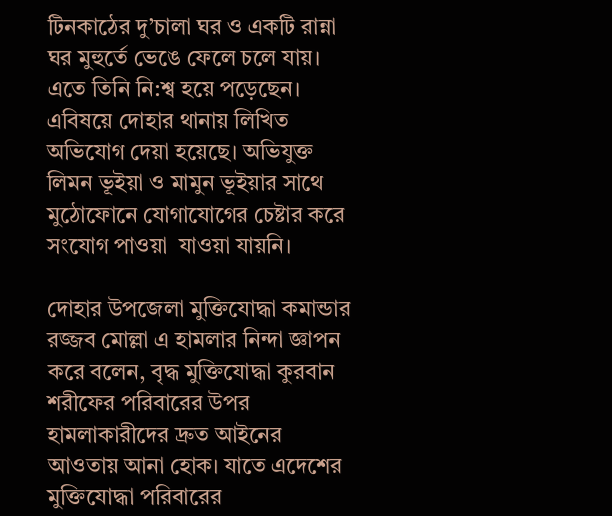টিনকাঠের দু’চালা ঘর ও একটি রান্না ঘর মুহুর্তে ভেঙে ফেলে চলে যায়। এতে তিনি নি:শ্ব হয়ে পড়েছেন। এবিষয়ে দোহার থানায় লিখিত অভিযোগ দেয়া হয়েছে। অভিযুক্ত লিমন ভূইয়া ও মামুন ভূইয়ার সাথে মুঠোফোনে যোগাযোগের চেষ্টার করে সংযোগ পাওয়া  যাওয়া যায়নি।

দোহার উপজেলা মুক্তিযোদ্ধা কমান্ডার রজ্জব মোল্লা এ হামলার নিন্দা জ্ঞাপন করে বলেন, বৃদ্ধ মুক্তিযোদ্ধা কুরবান শরীফের পরিবারের উপর হামলাকারীদের দ্রুত আইনের আওতায় আনা হোক। যাতে এদেশের মুক্তিযোদ্ধা পরিবারের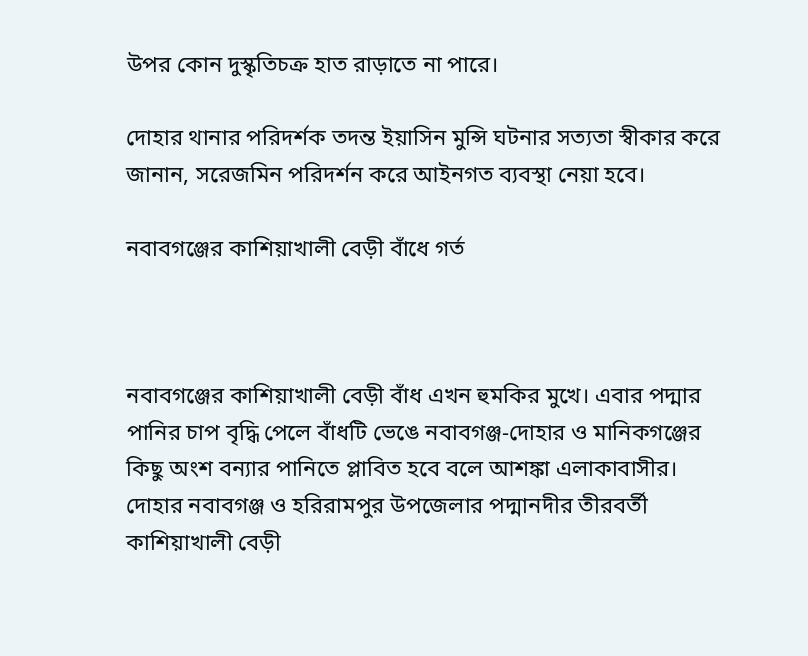উপর কোন দুস্কৃতিচক্র হাত রাড়াতে না পারে।

দোহার থানার পরিদর্শক তদন্ত ইয়াসিন মুন্সি ঘটনার সত্যতা স্বীকার করে জানান, সরেজমিন পরিদর্শন করে আইনগত ব্যবস্থা নেয়া হবে।

নবাবগঞ্জের কাশিয়াখালী বেড়ী বাঁধে গর্ত



নবাবগঞ্জের কাশিয়াখালী বেড়ী বাঁধ এখন হুমকির মুখে। এবার পদ্মার পানির চাপ বৃদ্ধি পেলে বাঁধটি ভেঙে নবাবগঞ্জ-দোহার ও মানিকগঞ্জের কিছু অংশ বন্যার পানিতে প্লাবিত হবে বলে আশঙ্কা এলাকাবাসীর। দোহার নবাবগঞ্জ ও হরিরামপুর উপজেলার পদ্মানদীর তীরবর্তী কাশিয়াখালী বেড়ী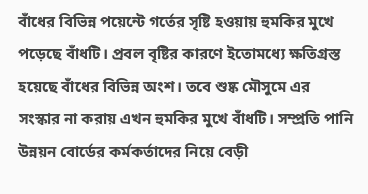বাঁধের বিভিন্ন পয়েন্টে গর্তের সৃষ্টি হওয়ায় হুমকির মুখে পড়েছে বাঁধটি। প্রবল বৃষ্টির কারণে ইতোমধ্যে ক্ষতিগ্রস্ত হয়েছে বাঁধের বিভিন্ন অংশ। তবে শুষ্ক মৌসুমে এর সংস্কার না করায় এখন হুমকির মুখে বাঁধটি। সম্প্রতি পানি উন্নয়ন বোর্ডের কর্মকর্তাদের নিয়ে বেড়ী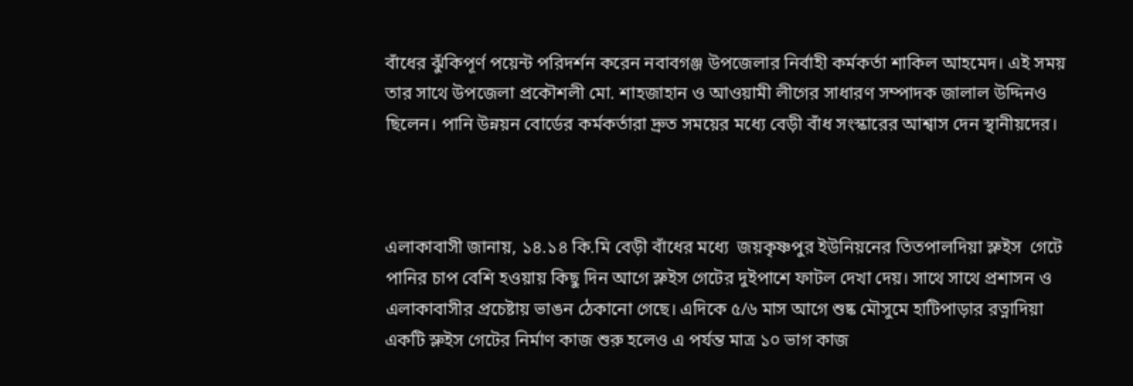বাঁধের ঝুঁকিপূর্ণ পয়েন্ট পরিদর্শন করেন নবাবগঞ্জ উপজেলার নির্বাহী কর্মকর্তা শাকিল আহমেদ। এই সময় তার সাথে উপজেলা প্রকৌশলী মো. শাহজাহান ও আওয়ামী লীগের সাধারণ সম্পাদক জালাল উদ্দিনও ছিলেন। পানি উন্নয়ন বোর্ডের কর্মকর্তারা দ্রুত সময়ের মধ্যে বেড়ী বাঁধ সংস্কারের আশ্বাস দেন স্থানীয়দের।



এলাকাবাসী জানায়, ১৪.১৪ কি.মি বেড়ী বাঁধের মধ্যে  জয়কৃষ্ণপুর ইউনিয়নের তিতপালদিয়া স্লুইস  গেটে পানির চাপ বেশি হওয়ায় কিছু দিন আগে স্লুইস গেটের দুইপাশে ফাটল দেখা দেয়। সাথে সাথে প্রশাসন ও এলাকাবাসীর প্রচেষ্টায় ভাঙন ঠেকানো গেছে। এদিকে ৫/৬ মাস আগে শুষ্ক মৌসুমে হাটিপাড়ার রত্নাদিয়া একটি স্লুইস গেটের নির্মাণ কাজ শুরু হলেও এ পর্যন্ত মাত্র ১০ ভাগ কাজ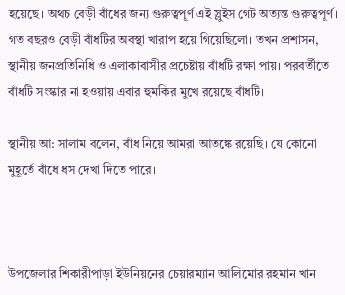হয়েছে। অথচ বেড়ী বাঁধের জন্য গুরুত্বপূর্ণ এই স্লুইস গেট অত্যন্ত গুরুত্বপূর্ণ। গত বছরও বেড়ী বাঁধটির অবস্থা খারাপ হয়ে গিয়েছিলো। তখন প্রশাসন, স্থানীয় জনপ্রতিনিধি ও এলাকাবাসীর প্রচেষ্টায় বাঁধটি রক্ষা পায়। পরবর্তীতে বাঁধটি সংস্কার না হওয়ায় এবার হুমকির মুখে রয়েছে বাঁধটি।

স্থানীয় আ: সালাম বলেন, বাঁধ নিয়ে আমরা আতঙ্কে রয়েছি। যে কোনো মুহূর্তে বাঁধে ধস দেখা দিতে পারে।



উপজেলার শিকারীপাড়া ইউনিয়নের চেয়ারম্যান আলিমোর রহমান খান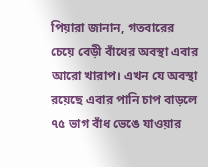পিয়ারা জানান, গতবারের চেয়ে বেড়ী বাঁধের অবস্থা এবার আরো খারাপ। এখন যে অবস্থা রয়েছে এবার পানি চাপ বাড়লে ৭৫ ভাগ বাঁধ ভেঙে যাওয়ার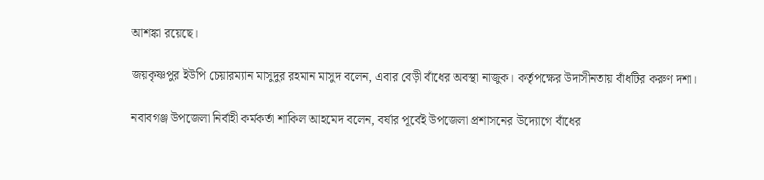আশঙ্কা রয়েছে।

জয়কৃষ্ণপুর ইউপি চেয়ারম্যান মাসুদুর রহমান মাসুদ বলেন, এবার বেড়ী বাঁধের অবস্থা নাজুক। কর্তৃপক্ষের উদাসীনতায় বাঁধটির করুণ দশা।

নবাবগঞ্জ উপজেলা নির্বাহী কর্মকর্তা শাকিল আহমেদ বলেন, বর্ষার পূর্বেই উপজেলা প্রশাসনের উদ্যোগে বাঁধের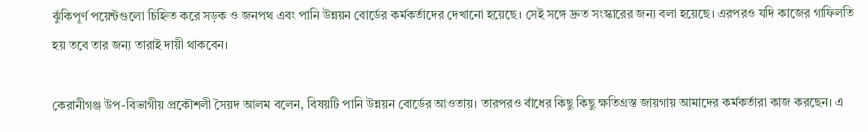ঝুঁকিপূর্ণ পয়েন্টগুলো চিহ্নিত করে সড়ক ও জনপথ এবং পানি উন্নয়ন বোর্ডের কর্মকর্তাদের দেখানো হয়েছে। সেই সঙ্গে দ্রুত সংস্কারের জন্য বলা হয়েছে। এরপরও যদি কাজের গাফিলতি হয় তবে তার জন্য তারাই দায়ী থাকবেন।

কেরানীগঞ্জ উপ-বিভাগীয় প্রকৌশলী সৈয়দ আলম বলেন, বিষয়টি পানি উন্নয়ন বোর্ডের আওতায়। তারপরও বাঁধের কিছু কিছু ক্ষতিগ্রস্ত জায়গায় আমাদের কর্মকর্তারা কাজ করছেন। এ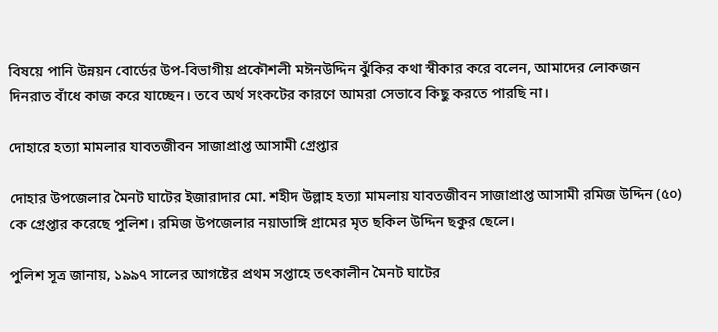বিষয়ে পানি উন্নয়ন বোর্ডের উপ-বিভাগীয় প্রকৌশলী মঈনউদ্দিন ঝুঁকির কথা স্বীকার করে বলেন, আমাদের লোকজন দিনরাত বাঁধে কাজ করে যাচ্ছেন। তবে অর্থ সংকটের কারণে আমরা সেভাবে কিছু করতে পারছি না।

দোহারে হত্যা মামলার যাবতজীবন সাজাপ্রাপ্ত আসামী গ্রেপ্তার

দোহার উপজেলার মৈনট ঘাটের ইজারাদার মো. শহীদ উল্লাহ হত্যা মামলায় যাবতজীবন সাজাপ্রাপ্ত আসামী রমিজ উদ্দিন (৫০) কে গ্রেপ্তার করেছে পুলিশ। রমিজ উপজেলার নয়াডাঙ্গি গ্রামের মৃত ছকিল উদ্দিন ছকুর ছেলে।

পুলিশ সূত্র জানায়, ১৯৯৭ সালের আগষ্টের প্রথম সপ্তাহে তৎকালীন মৈনট ঘাটের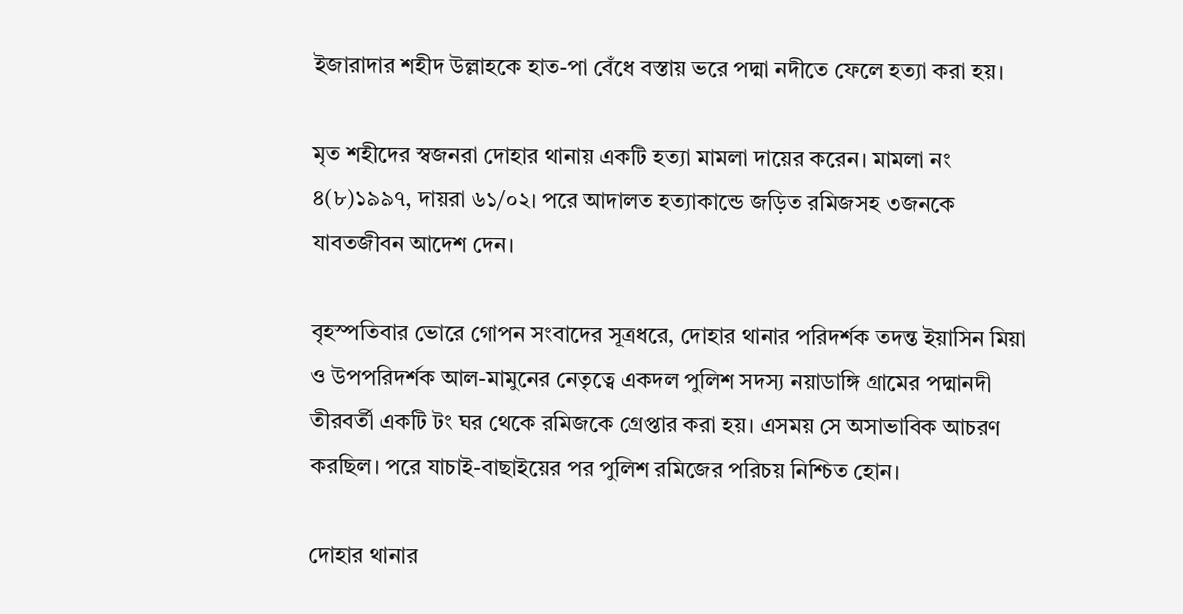ইজারাদার শহীদ উল্লাহকে হাত-পা বেঁধে বস্তায় ভরে পদ্মা নদীতে ফেলে হত্যা করা হয়।

মৃত শহীদের স্বজনরা দোহার থানায় একটি হত্যা মামলা দায়ের করেন। মামলা নং ৪(৮)১৯৯৭, দায়রা ৬১/০২। পরে আদালত হত্যাকান্ডে জড়িত রমিজসহ ৩জনকে যাবতজীবন আদেশ দেন।

বৃহস্পতিবার ভোরে গোপন সংবাদের সূত্রধরে, দোহার থানার পরিদর্শক তদন্ত ইয়াসিন মিয়া ও উপপরিদর্শক আল-মামুনের নেতৃত্বে একদল পুলিশ সদস্য নয়াডাঙ্গি গ্রামের পদ্মানদী তীরবর্তী একটি টং ঘর থেকে রমিজকে গ্রেপ্তার করা হয়। এসময় সে অসাভাবিক আচরণ করছিল। পরে যাচাই-বাছাইয়ের পর পুলিশ রমিজের পরিচয় নিশ্চিত হোন।

দোহার থানার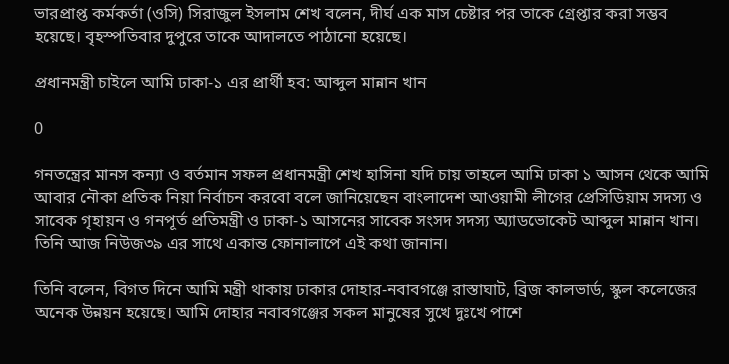ভারপ্রাপ্ত কর্মকর্তা (ওসি) সিরাজুল ইসলাম শেখ বলেন, দীর্ঘ এক মাস চেষ্টার পর তাকে গ্রেপ্তার করা সম্ভব হয়েছে। বৃহস্পতিবার দুপুরে তাকে আদালতে পাঠানো হয়েছে।

প্রধানমন্ত্রী চাইলে আমি ঢাকা-১ এর প্রার্থী হব: আব্দুল মান্নান খান

0

গনতন্ত্রের মানস কন্যা ও বর্তমান সফল প্রধানমন্ত্রী শেখ হাসিনা যদি চায় তাহলে আমি ঢাকা ১ আসন থেকে আমি আবার নৌকা প্রতিক নিয়া নির্বাচন করবো বলে জানিয়েছেন বাংলাদেশ আওয়ামী লীগের প্রেসিডিয়াম সদস্য ও সাবেক গৃহায়ন ও গনপূর্ত প্রতিমন্ত্রী ও ঢাকা-১ আসনের সাবেক সংসদ সদস্য অ্যাডভোকেট আব্দুল মান্নান খান। তিনি আজ নিউজ৩৯ এর সাথে একান্ত ফোনালাপে এই কথা জানান।

তিনি বলেন, বিগত দিনে আমি মন্ত্রী থাকায় ঢাকার দোহার-নবাবগঞ্জে রাস্তাঘাট, ব্রিজ কালভার্ড, স্কুল কলেজের অনেক উন্নয়ন হয়েছে। আমি দোহার নবাবগঞ্জের সকল মানুষের সুখে দুঃখে পাশে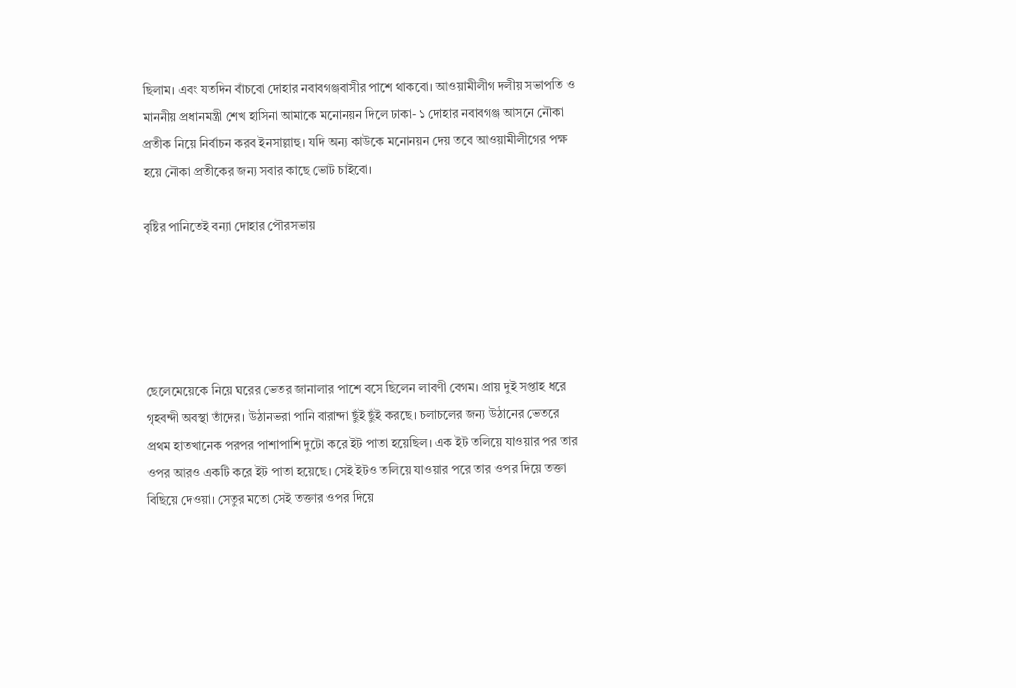ছিলাম। এবং যতদিন বাঁচবো দোহার নবাবগঞ্জবাসীর পাশে থাকবো। আওয়ামীলীগ দলীয় সভাপতি ও মাননীয় প্রধানমন্ত্রী শেখ হাসিনা আমাকে মনোনয়ন দিলে ঢাকা- ১ দোহার নবাবগঞ্জ আসনে নৌকা প্রতীক নিয়ে নির্বাচন করব ইনসাল্লাহু। যদি অন্য কাউকে মনোনয়ন দেয় তবে আওয়ামীলীগের পক্ষ হয়ে নৌকা প্রতীকের জন্য সবার কাছে ভোট চাইবো।

বৃষ্টির পানিতেই বন্যা দোহার পৌরসভায়





ছেলেমেয়েকে নিয়ে ঘরের ভেতর জানালার পাশে বসে ছিলেন লাবণী বেগম। প্রায় দুই সপ্তাহ ধরে গৃহবন্দী অবস্থা তাঁদের। উঠানভরা পানি বারান্দা ছুঁই ছুঁই করছে। চলাচলের জন্য উঠানের ভেতরে প্রথম হাতখানেক পরপর পাশাপাশি দুটো করে ইট পাতা হয়েছিল। এক ইট তলিয়ে যাওয়ার পর তার ওপর আরও একটি করে ইট পাতা হয়েছে। সেই ইটও তলিয়ে যাওয়ার পরে তার ওপর দিয়ে তক্তা বিছিয়ে দেওয়া। সেতুর মতো সেই তক্তার ওপর দিয়ে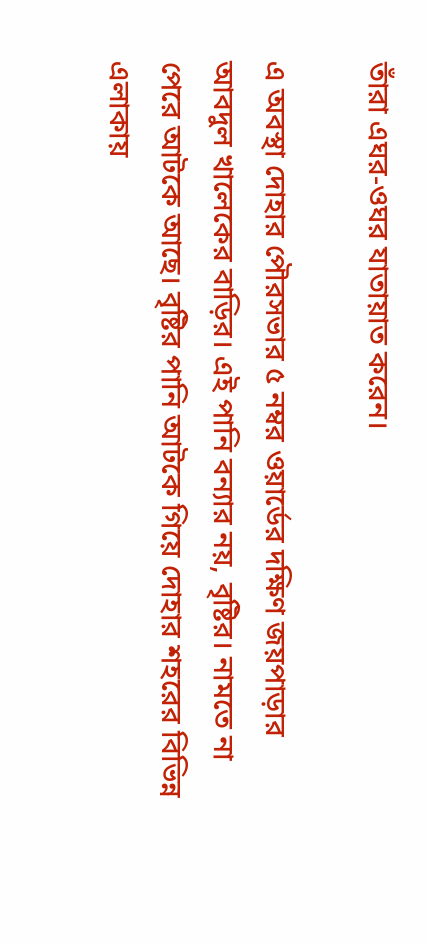তাঁরা এঘর-ওঘর যাতায়াত করেন।

এ অবস্থা দোহার পৌরসভার ৫ নম্বর ওয়ার্ডের দক্ষিণ জয়পাড়ার আবদুল খালেকের বাড়ির। এই পানি বন্যার নয়, বৃষ্টির। নামতে না পেরে আটকে আছে। বৃষ্টির পানি আটকে গিয়ে দোহার শহরের বিভিন্ন এলাকায়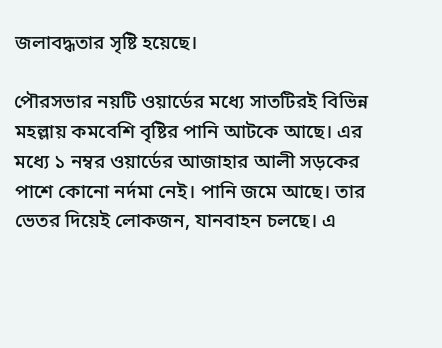জলাবদ্ধতার সৃষ্টি হয়েছে।

পৌরসভার নয়টি ওয়ার্ডের মধ্যে সাতটিরই বিভিন্ন মহল্লায় কমবেশি বৃষ্টির পানি আটকে আছে। এর মধ্যে ১ নম্বর ওয়ার্ডের আজাহার আলী সড়কের পাশে কোনো নর্দমা নেই। পানি জমে আছে। তার ভেতর দিয়েই লোকজন, যানবাহন চলছে। এ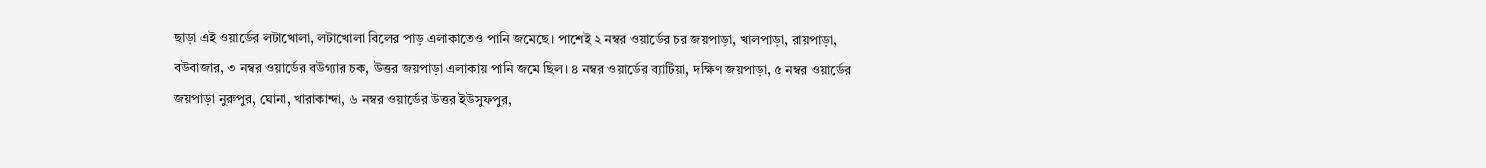ছাড়া এই ওয়ার্ডের লটাখোলা, লটাখোলা বিলের পাড় এলাকাতেও পানি জমেছে। পাশেই ২ নম্বর ওয়ার্ডের চর জয়পাড়া, খালপাড়া, রায়পাড়া, বউবাজার, ৩ নম্বর ওয়ার্ডের বউগ্যার চক, উত্তর জয়পাড়া এলাকায় পানি জমে ছিল। ৪ নম্বর ওয়ার্ডের ব্যাটিয়া, দক্ষিণ জয়পাড়া, ৫ নম্বর ওয়ার্ডের জয়পাড়া নুরুপুর, ঘোনা, খারাকান্দা, ৬ নম্বর ওয়ার্ডের উত্তর ইউসুফপুর,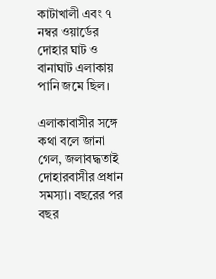কাটাখালী এবং ৭ নম্বর ওয়ার্ডের দোহার ঘাট ও বানাঘাট এলাকায় পানি জমে ছিল।

এলাকাবাসীর সঙ্গে কথা বলে জানা গেল, জলাবদ্ধতাই দোহারবাসীর প্রধান সমস্যা। বছরের পর বছর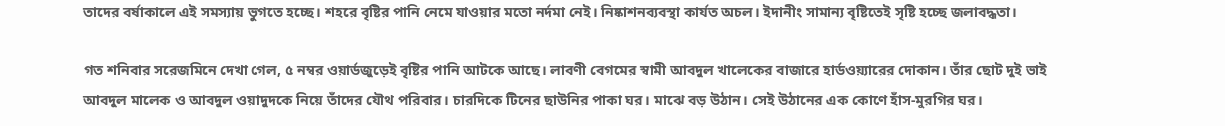তাদের বর্ষাকালে এই সমস্যায় ভুগতে হচ্ছে। শহরে বৃষ্টির পানি নেমে যাওয়ার মতো নর্দমা নেই। নিষ্কাশনব্যবস্থা কার্যত অচল। ইদানীং সামান্য বৃষ্টিতেই সৃষ্টি হচ্ছে জলাবদ্ধতা।

গত শনিবার সরেজমিনে দেখা গেল, ৫ নম্বর ওয়ার্ডজুড়েই বৃষ্টির পানি আটকে আছে। লাবণী বেগমের স্বামী আবদুল খালেকের বাজারে হার্ডওয়্যারের দোকান। তাঁর ছোট দুই ভাই আবদুল মালেক ও আবদুল ওয়াদুদকে নিয়ে তাঁদের যৌথ পরিবার। চারদিকে টিনের ছাউনির পাকা ঘর। মাঝে বড় উঠান। সেই উঠানের এক কোণে হাঁস-মুরগির ঘর।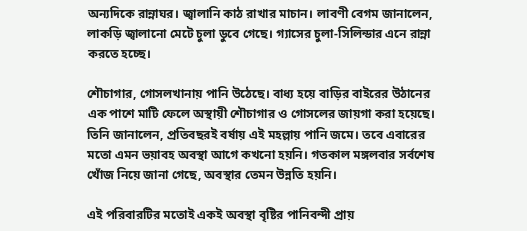অন্যদিকে রান্নাঘর। জ্বালানি কাঠ রাখার মাচান। লাবণী বেগম জানালেন, লাকড়ি জ্বালানো মেটে চুলা ডুবে গেছে। গ্যাসের চুলা-সিলিন্ডার এনে রান্না করতে হচ্ছে।

শৌচাগার, গোসলখানায় পানি উঠেছে। বাধ্য হয়ে বাড়ির বাইরের উঠানের এক পাশে মাটি ফেলে অস্থায়ী শৌচাগার ও গোসলের জায়গা করা হয়েছে। তিনি জানালেন, প্রতিবছরই বর্ষায় এই মহল্লায় পানি জমে। তবে এবারের মতো এমন ভয়াবহ অবস্থা আগে কখনো হয়নি। গতকাল মঙ্গলবার সর্বশেষ খোঁজ নিয়ে জানা গেছে, অবস্থার তেমন উন্নতি হয়নি।

এই পরিবারটির মতোই একই অবস্থা বৃষ্টির পানিবন্দী প্রায়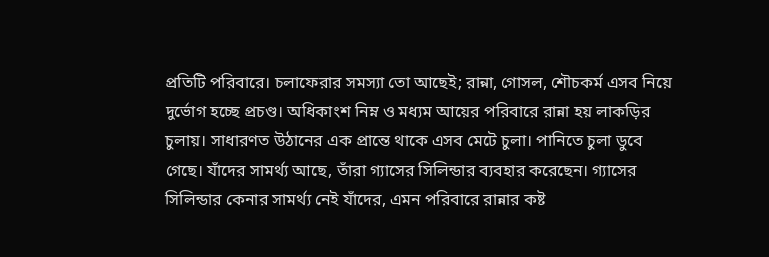প্রতিটি পরিবারে। চলাফেরার সমস্যা তো আছেই; রান্না, গোসল, শৌচকর্ম এসব নিয়ে দুর্ভোগ হচ্ছে প্রচণ্ড। অধিকাংশ নিম্ন ও মধ্যম আয়ের পরিবারে রান্না হয় লাকড়ির চুলায়। সাধারণত উঠানের এক প্রান্তে থাকে এসব মেটে চুলা। পানিতে চুলা ডুবে গেছে। যাঁদের সামর্থ্য আছে, তাঁরা গ্যাসের সিলিন্ডার ব্যবহার করেছেন। গ্যাসের সিলিন্ডার কেনার সামর্থ্য নেই যাঁদের, এমন পরিবারে রান্নার কষ্ট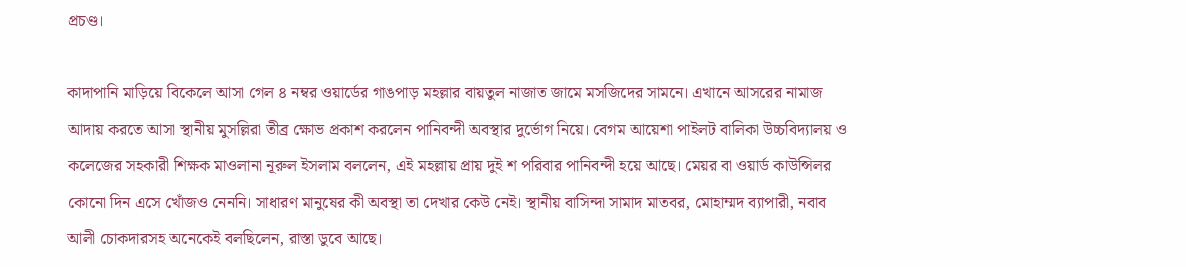প্রচণ্ড।

কাদাপানি মাড়িয়ে বিকেলে আসা গেল ৪ নম্বর ওয়ার্ডের গাঙপাড় মহল্লার বায়তুল নাজাত জামে মসজিদের সামনে। এখানে আসরের নামাজ আদায় করতে আসা স্থানীয় মুসল্লিরা তীব্র ক্ষোভ প্রকাশ করলেন পানিবন্দী অবস্থার দুর্ভোগ নিয়ে। বেগম আয়েশা পাইলট বালিকা উচ্চবিদ্যালয় ও কলেজের সহকারী শিক্ষক মাওলানা নূরুল ইসলাম বললেন, এই মহল্লায় প্রায় দুই শ পরিবার পানিবন্দী হয়ে আছে। মেয়র বা ওয়ার্ড কাউন্সিলর কোনো দিন এসে খোঁজও নেননি। সাধারণ মানুষের কী অবস্থা তা দেখার কেউ নেই। স্থানীয় বাসিন্দা সামাদ মাতবর, মোহাম্মদ ব্যাপারী, নবাব আলী চোকদারসহ অনেকেই বলছিলেন, রাস্তা ডুবে আছে।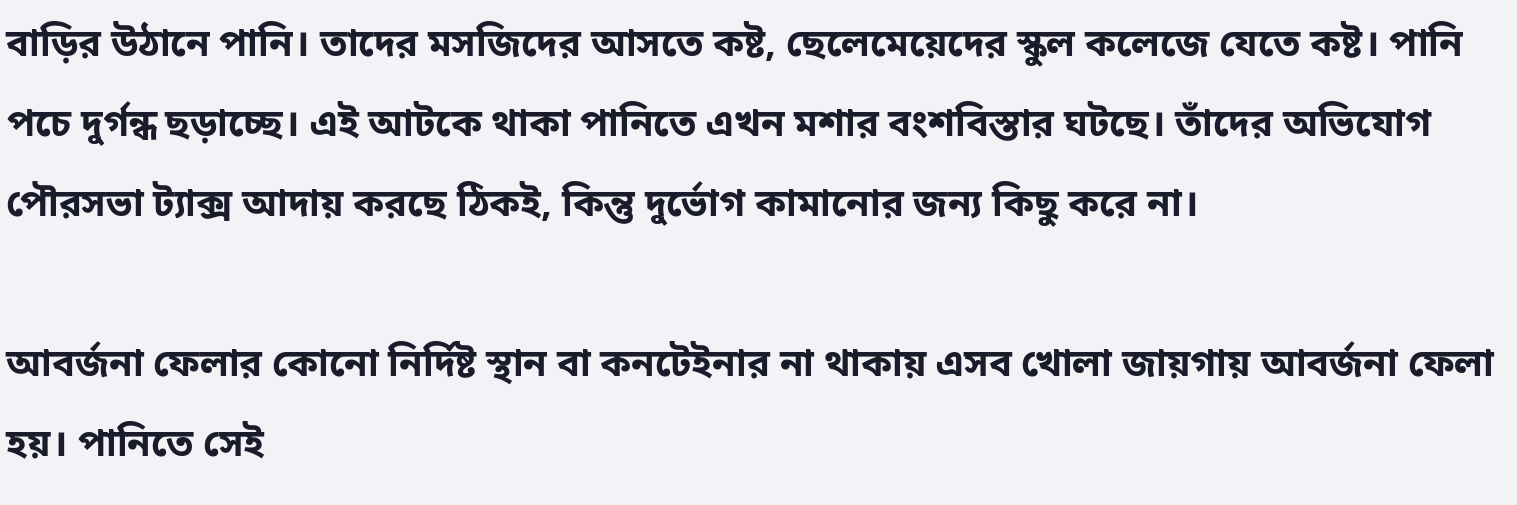বাড়ির উঠানে পানি। তাদের মসজিদের আসতে কষ্ট, ছেলেমেয়েদের স্কুল কলেজে যেতে কষ্ট। পানি পচে দুর্গন্ধ ছড়াচ্ছে। এই আটকে থাকা পানিতে এখন মশার বংশবিস্তার ঘটছে। তাঁদের অভিযোগ পৌরসভা ট্যাক্স আদায় করছে ঠিকই, কিন্তু দুর্ভোগ কামানোর জন্য কিছু করে না।

আবর্জনা ফেলার কোনো নির্দিষ্ট স্থান বা কনটেইনার না থাকায় এসব খোলা জায়গায় আবর্জনা ফেলা হয়। পানিতে সেই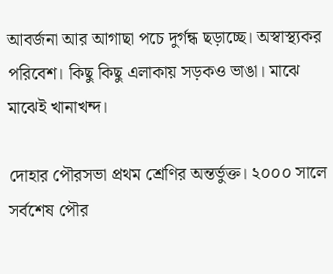আবর্জনা আর আগাছা পচে দুর্গন্ধ ছড়াচ্ছে। অস্বাস্থ্যকর পরিবেশ। কিছু কিছু এলাকায় সড়কও ভাঙা। মাঝে মাঝেই খানাখন্দ।

দোহার পৌরসভা প্রথম শ্রেণির অন্তর্ভুক্ত। ২০০০ সালে সর্বশেষ পৌর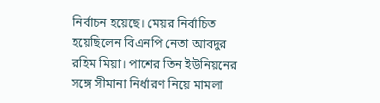নির্বাচন হয়েছে। মেয়র নির্বাচিত হয়েছিলেন বিএনপি নেতা আবদুর রহিম মিয়া। পাশের তিন ইউনিয়নের সঙ্গে সীমানা নির্ধারণ নিয়ে মামলা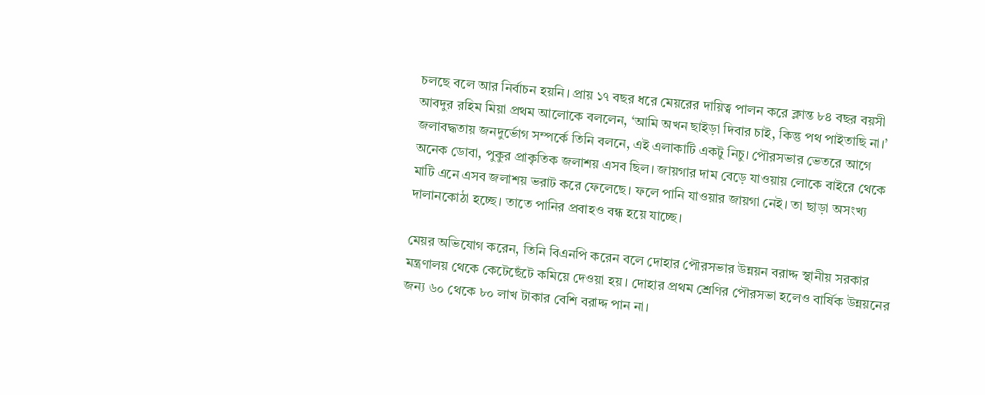চলছে বলে আর নির্বাচন হয়নি। প্রায় ১৭ বছর ধরে মেয়রের দায়িত্ব পালন করে ক্লান্ত ৮৪ বছর বয়সী আবদুর রহিম মিয়া প্রথম আলোকে বললেন, ‘আমি অখন ছাইড়া দিবার চাই, কিন্তু পথ পাইতাছি না।’ জলাবদ্ধতায় জনদুর্ভোগ সম্পর্কে তিনি বলনে, এই এলাকাটি একটু নিচু। পৌরসভার ভেতরে আগে অনেক ডোবা, পুকুর প্রাকৃতিক জলাশয় এসব ছিল। জায়গার দাম বেড়ে যাওয়ায় লোকে বাইরে থেকে মাটি এনে এসব জলাশয় ভরাট করে ফেলেছে। ফলে পানি যাওয়ার জায়গা নেই। তা ছাড়া অসংখ্য দালানকোঠা হচ্ছে। তাতে পানির প্রবাহও বন্ধ হয়ে যাচ্ছে।

মেয়র অভিযোগ করেন, তিনি বিএনপি করেন বলে দোহার পৌরসভার উন্নয়ন বরাদ্দ স্থানীয় সরকার মন্ত্রণালয় থেকে কেটেছেঁটে কমিয়ে দেওয়া হয়। দোহার প্রথম শ্রেণির পৌরসভা হলেও বার্ষিক উন্নয়নের জন্য ৬০ থেকে ৮০ লাখ টাকার বেশি বরাদ্দ পান না।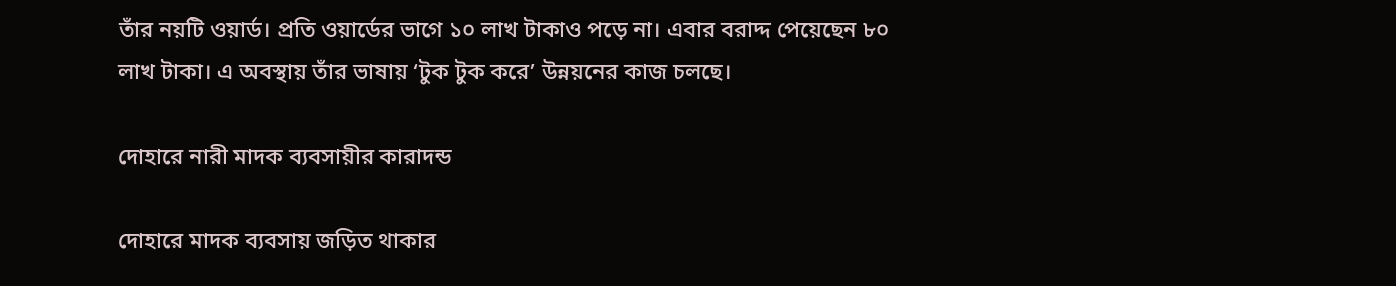তাঁর নয়টি ওয়ার্ড। প্রতি ওয়ার্ডের ভাগে ১০ লাখ টাকাও পড়ে না। এবার বরাদ্দ পেয়েছেন ৮০ লাখ টাকা। এ অবস্থায় তাঁর ভাষায় ‘টুক টুক করে’ উন্নয়নের কাজ চলছে।

দোহারে নারী মাদক ব্যবসায়ীর কারাদন্ড

দোহারে মাদক ব্যবসায় জড়িত থাকার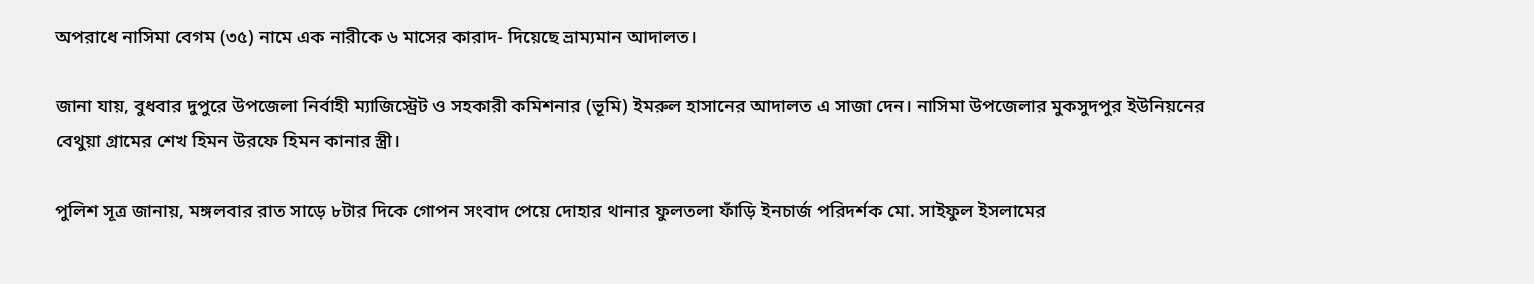অপরাধে নাসিমা বেগম (৩৫) নামে এক নারীকে ৬ মাসের কারাদ- দিয়েছে ভ্রাম্যমান আদালত।

জানা যায়, বুধবার দুপুরে উপজেলা নির্বাহী ম্যাজিস্ট্রেট ও সহকারী কমিশনার (ভূমি) ইমরুল হাসানের আদালত এ সাজা দেন। নাসিমা উপজেলার মুকসুদপুর ইউনিয়নের বেথুয়া গ্রামের শেখ হিমন উরফে হিমন কানার স্ত্রী।

পুলিশ সূত্র জানায়, মঙ্গলবার রাত সাড়ে ৮টার দিকে গোপন সংবাদ পেয়ে দোহার থানার ফুলতলা ফাঁড়ি ইনচার্জ পরিদর্শক মো. সাইফুল ইসলামের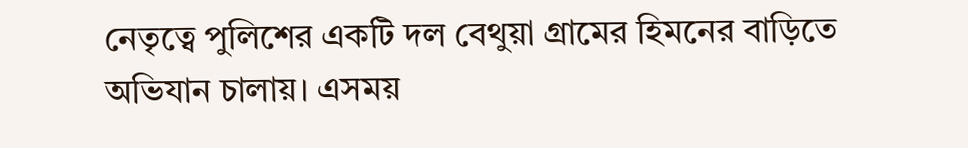নেতৃত্বে পুলিশের একটি দল বেথুয়া গ্রামের হিমনের বাড়িতে অভিযান চালায়। এসময়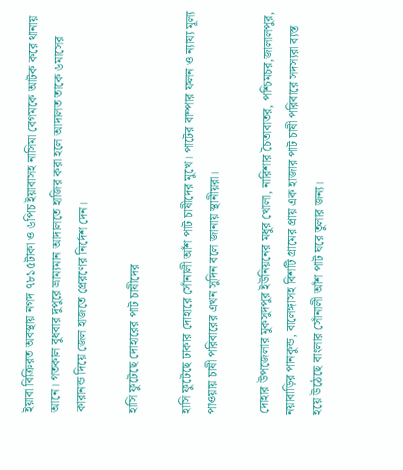ইয়াবা বিক্রিরত অবস্থায় নগদ ৭৮১৫টাকা ও ৬পিচ ইয়াবাসহ নাসিমা বেগমকে আটক করে থানায় আনে। গতকাল বুধবার দুপুরে ভ্রাম্যমান আদালতে হাজির করা হলে আদালত তাকে ৬মাসের কারানন্ড দিয়ে জেল হাজতে প্রেরণের নির্দেশ দেন।

হাসি ফুটেছে দোহারের পাট চাষীদের

হাসি ফুটেছে ঢাকার দোহারে সোঁনালী আঁশ পাট চাষীদের মুখে। পাটের বাম্পার ফলন ও ন্যায্য মূল্য পাওয়ায় চাষী পরিবারের এখন সুদিন বলে জানায় স্থানীয়রা।

দোহার উপজেলার মুকসুদপুর ইউনিয়নের মধুর খোলা, নারিশার চৈতাবাতর, পশ্চিমচর,জালালপুর, নয়াবাড়ির পানকুন্ড, বালেঙ্গাসহ বিশটি গ্রামের প্রায় এক হাজার পাট চাষী পরিবারে সদস্যরা ব্যস্ত হয়ে উঠেছে বাংলার সোঁনালী আঁশ পাট ঘরে তুলার জন্য।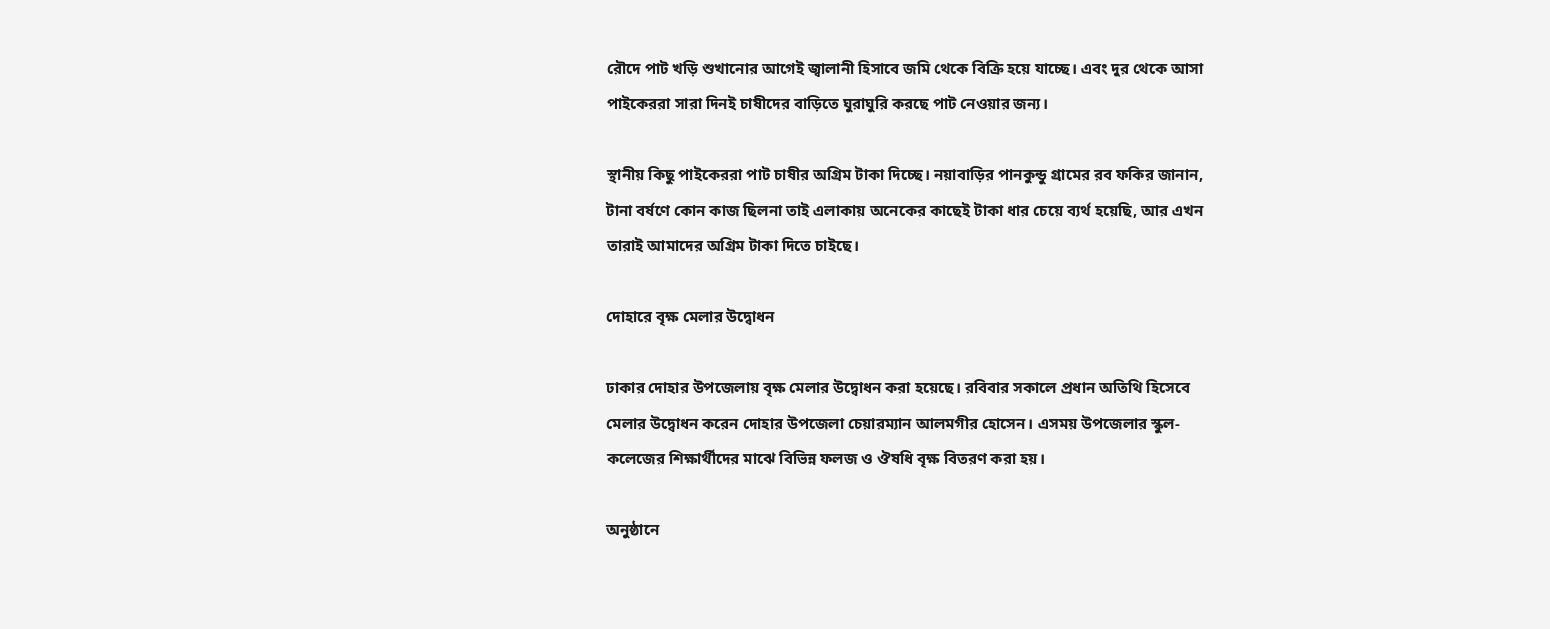রৌদে পাট খড়ি শুখানোর আগেই জ্বালানী হিসাবে জমি থেকে বিক্রি হয়ে যাচ্ছে। এবং দুর থেকে আসা পাইকেররা সারা দিনই চাষীদের বাড়িতে ঘুরাঘুরি করছে পাট নেওয়ার জন্য।

স্থানীয় কিছু পাইকেররা পাট চাষীর অগ্রিম টাকা দিচ্ছে। নয়াবাড়ির পানকুন্ডু গ্রামের রব ফকির জানান, টানা বর্ষণে কোন কাজ ছিলনা তাই এলাকায় অনেকের কাছেই টাকা ধার চেয়ে ব্যর্থ হয়েছি, আর এখন তারাই আমাদের অগ্রিম টাকা দিতে চাইছে।

দোহারে বৃক্ষ মেলার উদ্বোধন

ঢাকার দোহার উপজেলায় বৃক্ষ মেলার উদ্বোধন করা হয়েছে। রবিবার সকালে প্রধান অতিথি হিসেবে মেলার উদ্বোধন করেন দোহার উপজেলা চেয়ারম্যান আলমগীর হোসেন। এসময় উপজেলার স্কুল-কলেজের শিক্ষার্থীদের মাঝে বিভিন্ন ফলজ ও ঔষধি বৃক্ষ বিতরণ করা হয়।

অনুষ্ঠানে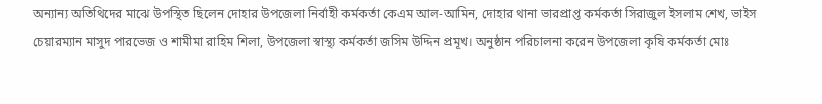অন্যান্য অতিথিদের মাঝে উপস্থিত ছিলেন দোহার উপজেলা নির্বাহী কর্মকর্তা কেএম আল-আমিন, দোহার থানা ভারপ্রাপ্ত কর্মকর্তা সিরাজুল ইসলাম শেখ, ভাইস চেয়ারম্যান মাসুদ পারভেজ ও শামীমা রাহিম শিলা, উপজেলা স্বাস্থ্য কর্মকর্তা জসিম উদ্দিন প্রমূখ। অনুষ্ঠান পরিচালনা করেন উপজেলা কৃষি কর্মকর্তা মোঃ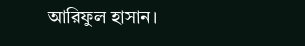আরিফুল হাসান।